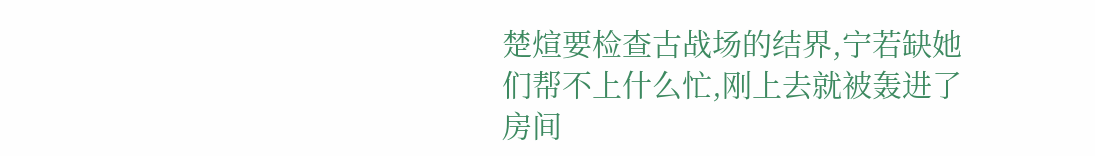楚煊要检查古战场的结界,宁若缺她们帮不上什么忙,刚上去就被轰进了房间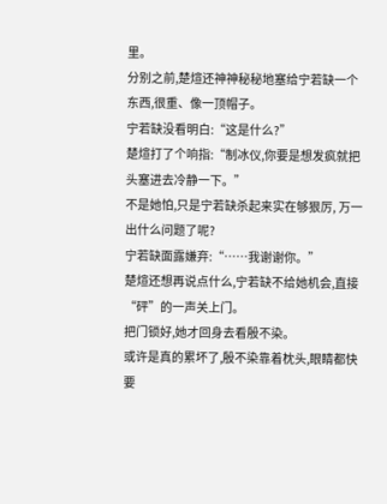里。
分别之前,楚煊还神神秘秘地塞给宁若缺一个东西,很重、像一顶帽子。
宁若缺没看明白:“这是什么?”
楚煊打了个响指:“制冰仪,你要是想发疯就把头塞进去冷静一下。”
不是她怕,只是宁若缺杀起来实在够狠厉, 万一出什么问题了呢?
宁若缺面露嫌弃:“……我谢谢你。”
楚煊还想再说点什么,宁若缺不给她机会,直接“砰”的一声关上门。
把门锁好,她才回身去看殷不染。
或许是真的累坏了,殷不染靠着枕头,眼睛都快要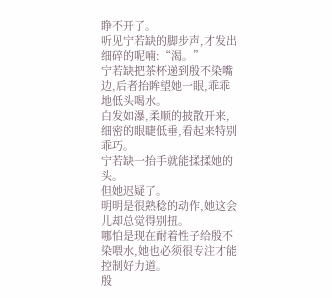睁不开了。
听见宁若缺的脚步声,才发出细碎的呢喃:“渴。”
宁若缺把茶杯递到殷不染嘴边,后者抬眸望她一眼,乖乖地低头喝水。
白发如瀑,柔顺的披散开来,细密的眼睫低垂,看起来特别乖巧。
宁若缺一抬手就能揉揉她的头。
但她迟疑了。
明明是很熟稔的动作,她这会儿却总觉得别扭。
哪怕是现在耐着性子给殷不染喂水,她也必须很专注才能控制好力道。
殷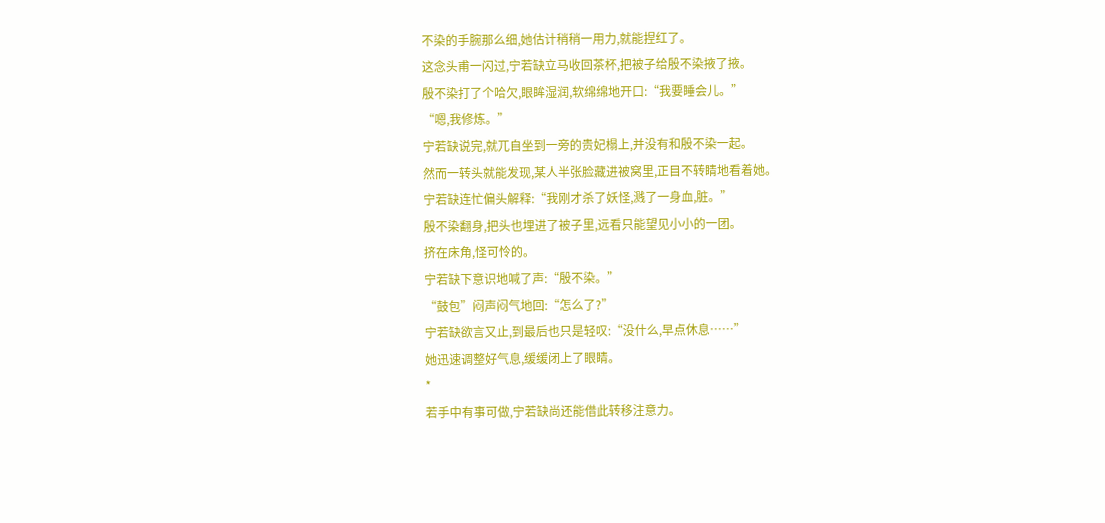不染的手腕那么细,她估计稍稍一用力,就能捏红了。
这念头甫一闪过,宁若缺立马收回茶杯,把被子给殷不染掖了掖。
殷不染打了个哈欠,眼眸湿润,软绵绵地开口:“我要睡会儿。”
“嗯,我修炼。”
宁若缺说完,就兀自坐到一旁的贵妃榻上,并没有和殷不染一起。
然而一转头就能发现,某人半张脸藏进被窝里,正目不转睛地看着她。
宁若缺连忙偏头解释:“我刚才杀了妖怪,溅了一身血,脏。”
殷不染翻身,把头也埋进了被子里,远看只能望见小小的一团。
挤在床角,怪可怜的。
宁若缺下意识地喊了声:“殷不染。”
“鼓包”闷声闷气地回:“怎么了?”
宁若缺欲言又止,到最后也只是轻叹:“没什么,早点休息……”
她迅速调整好气息,缓缓闭上了眼睛。
*
若手中有事可做,宁若缺尚还能借此转移注意力。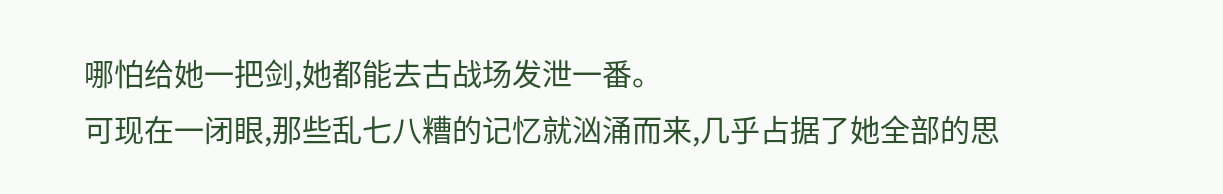哪怕给她一把剑,她都能去古战场发泄一番。
可现在一闭眼,那些乱七八糟的记忆就汹涌而来,几乎占据了她全部的思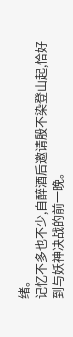绪。
记忆不多也不少,自醉酒后邀请殷不染登山起,恰好到与妖神决战的前一晚。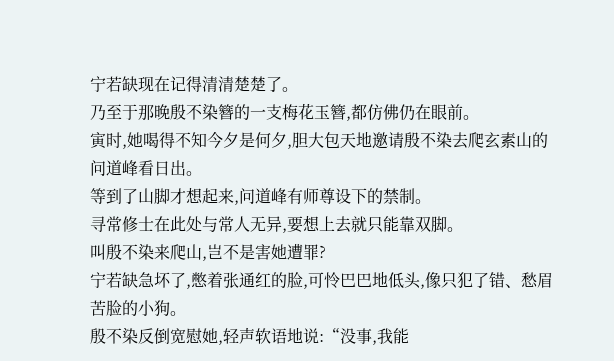宁若缺现在记得清清楚楚了。
乃至于那晚殷不染簪的一支梅花玉簪,都仿佛仍在眼前。
寅时,她喝得不知今夕是何夕,胆大包天地邀请殷不染去爬玄素山的问道峰看日出。
等到了山脚才想起来,问道峰有师尊设下的禁制。
寻常修士在此处与常人无异,要想上去就只能靠双脚。
叫殷不染来爬山,岂不是害她遭罪?
宁若缺急坏了,憋着张通红的脸,可怜巴巴地低头,像只犯了错、愁眉苦脸的小狗。
殷不染反倒宽慰她,轻声软语地说:“没事,我能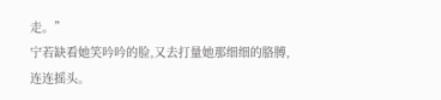走。”
宁若缺看她笑吟吟的脸,又去打量她那细细的胳膊,连连摇头。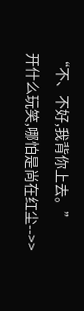“不、不好,我背你上去。”
开什么玩笑,哪怕是尚在红尘-->>